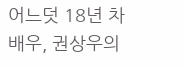어느덧 18년 차 배우, 권상우의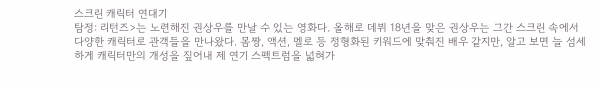스크린 캐릭터 연대기
탐정: 리턴즈>는 노련해진 권상우를 만날 수 있는 영화다. 올해로 데뷔 18년을 맞은 권상우는 그간 스크린 속에서 다양한 캐릭터로 관객들을 만나왔다. 몸짱, 액션, 멜로 등 정형화된 키워드에 맞춰진 배우 같지만, 알고 보면 늘 섬세하게 캐릭터만의 개성을 짚어내 제 연기 스펙트럼을 넓혀가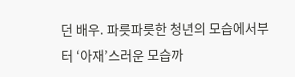던 배우. 파릇파릇한 청년의 모습에서부터 ‘아재’스러운 모습까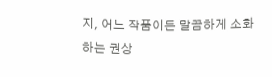지, 어느 작품이든 말끔하게 소화하는 권상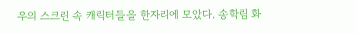우의 스크린 속 캐릭터들을 한자리에 모았다. 송학림 화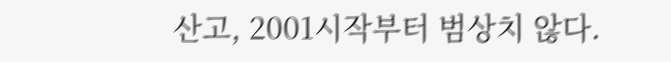산고, 2001시작부터 범상치 않다.